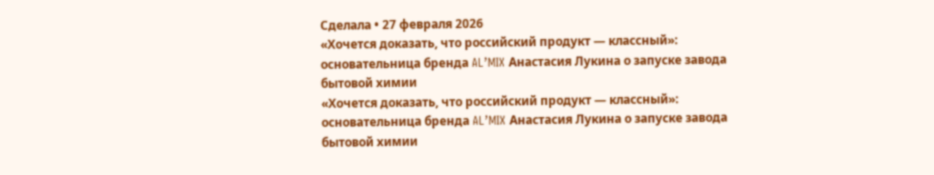Сделала • 27 февраля 2026
«Хочется доказать, что российский продукт — классный»: основательница бренда AL’MIX Анастасия Лукина о запуске завода бытовой химии
«Хочется доказать, что российский продукт — классный»: основательница бренда AL’MIX Анастасия Лукина о запуске завода бытовой химии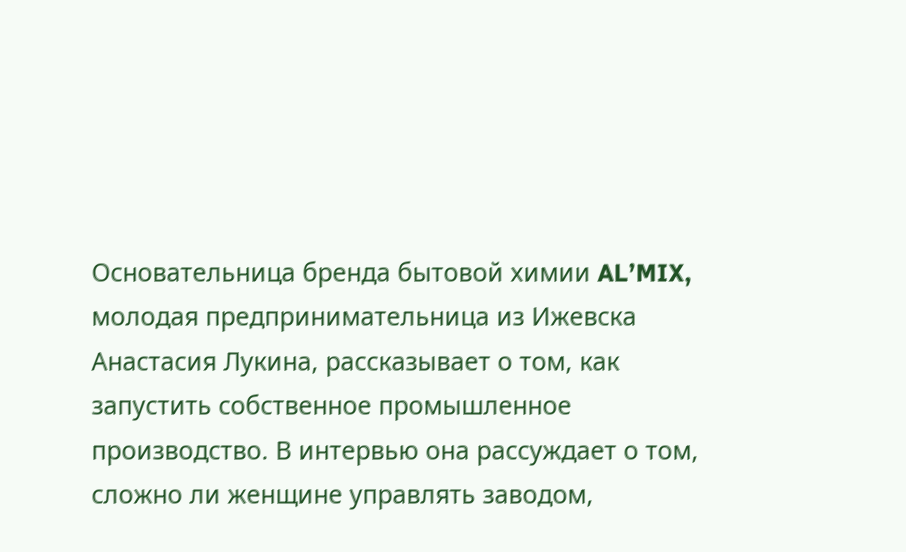Основательница бренда бытовой химии AL’MIX, молодая предпринимательница из Ижевска Анастасия Лукина, рассказывает о том, как запустить собственное промышленное производство. В интервью она рассуждает о том, сложно ли женщине управлять заводом,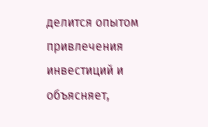делится опытом привлечения инвестиций и объясняет,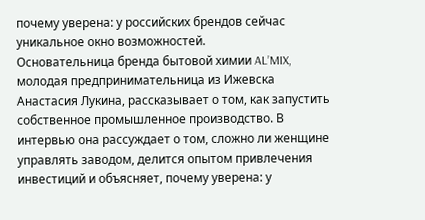почему уверена: у российских брендов сейчас уникальное окно возможностей.
Основательница бренда бытовой химии AL’MIX, молодая предпринимательница из Ижевска Анастасия Лукина, рассказывает о том, как запустить собственное промышленное производство. В интервью она рассуждает о том, сложно ли женщине управлять заводом, делится опытом привлечения инвестиций и объясняет, почему уверена: у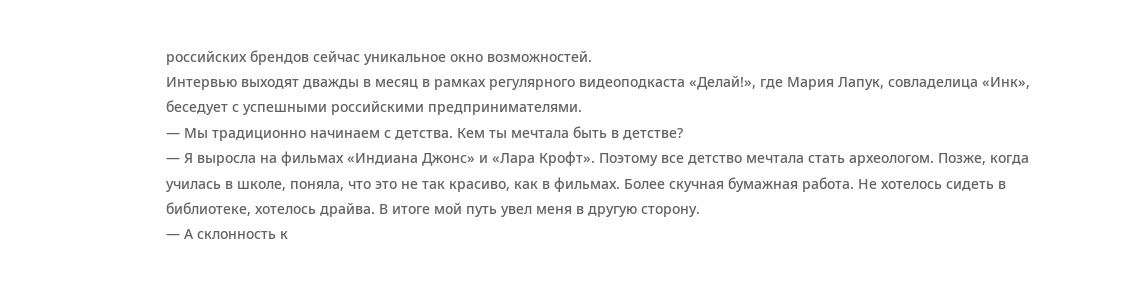российских брендов сейчас уникальное окно возможностей.
Интервью выходят дважды в месяц в рамках регулярного видеоподкаста «Делай!», где Мария Лапук, совладелица «Инк», беседует с успешными российскими предпринимателями.
— Мы традиционно начинаем с детства. Кем ты мечтала быть в детстве?
— Я выросла на фильмах «Индиана Джонс» и «Лара Крофт». Поэтому все детство мечтала стать археологом. Позже, когда училась в школе, поняла, что это не так красиво, как в фильмах. Более скучная бумажная работа. Не хотелось сидеть в библиотеке, хотелось драйва. В итоге мой путь увел меня в другую сторону.
— А склонность к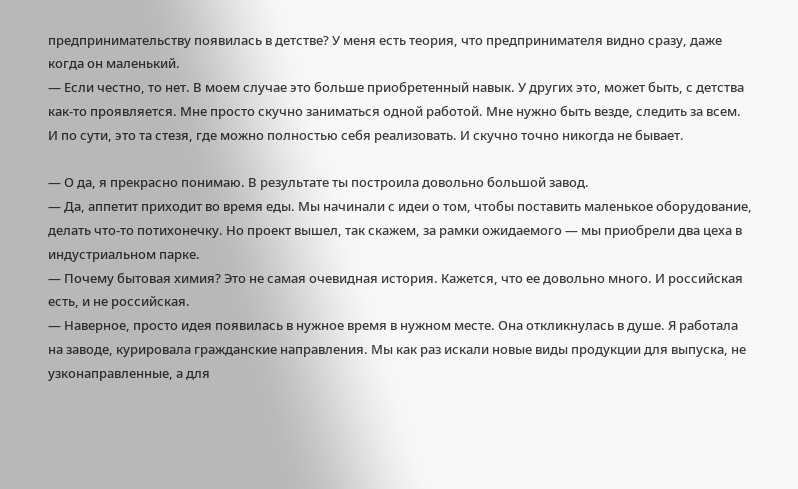предпринимательству появилась в детстве? У меня есть теория, что предпринимателя видно сразу, даже когда он маленький.
— Если честно, то нет. В моем случае это больше приобретенный навык. У других это, может быть, с детства как-то проявляется. Мне просто скучно заниматься одной работой. Мне нужно быть везде, следить за всем. И по сути, это та стезя, где можно полностью себя реализовать. И скучно точно никогда не бывает.

— О да, я прекрасно понимаю. В результате ты построила довольно большой завод.
— Да, аппетит приходит во время еды. Мы начинали с идеи о том, чтобы поставить маленькое оборудование, делать что-то потихонечку. Но проект вышел, так скажем, за рамки ожидаемого — мы приобрели два цеха в индустриальном парке.
— Почему бытовая химия? Это не самая очевидная история. Кажется, что ее довольно много. И российская есть, и не российская.
— Наверное, просто идея появилась в нужное время в нужном месте. Она откликнулась в душе. Я работала на заводе, курировала гражданские направления. Мы как раз искали новые виды продукции для выпуска, не узконаправленные, а для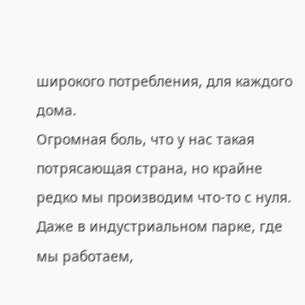широкого потребления, для каждого дома.
Огромная боль, что у нас такая потрясающая страна, но крайне редко мы производим что-то с нуля. Даже в индустриальном парке, где мы работаем,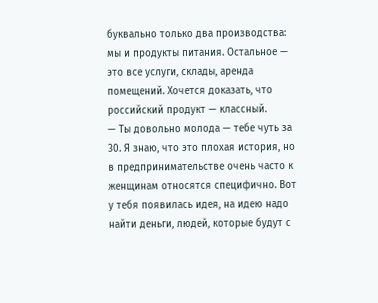буквально только два производства: мы и продукты питания. Остальное — это все услуги, склады, аренда помещений. Хочется доказать, что российский продукт — классный.
— Ты довольно молода — тебе чуть за 30. Я знаю, что это плохая история, но в предпринимательстве очень часто к женщинам относятся специфично. Вот у тебя появилась идея, на идею надо найти деньги, людей, которые будут с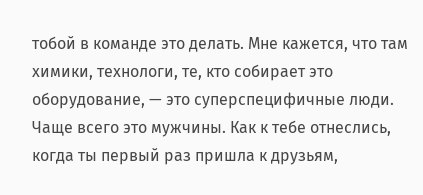тобой в команде это делать. Мне кажется, что там химики, технологи, те, кто собирает это оборудование, — это суперспецифичные люди. Чаще всего это мужчины. Как к тебе отнеслись, когда ты первый раз пришла к друзьям,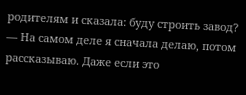родителям и сказала: буду строить завод?
— На самом деле я сначала делаю, потом рассказываю. Даже если это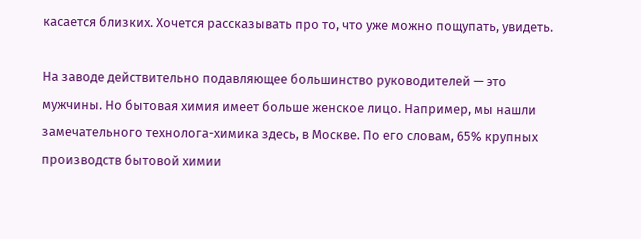касается близких. Хочется рассказывать про то, что уже можно пощупать, увидеть.

На заводе действительно подавляющее большинство руководителей — это мужчины. Но бытовая химия имеет больше женское лицо. Например, мы нашли замечательного технолога-химика здесь, в Москве. По его словам, 65% крупных производств бытовой химии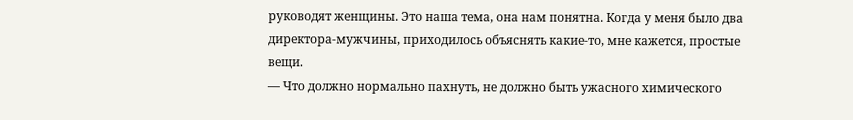руководят женщины. Это наша тема, она нам понятна. Когда у меня было два директора-мужчины, приходилось объяснять какие-то, мне кажется, простые вещи.
— Что должно нормально пахнуть, не должно быть ужасного химического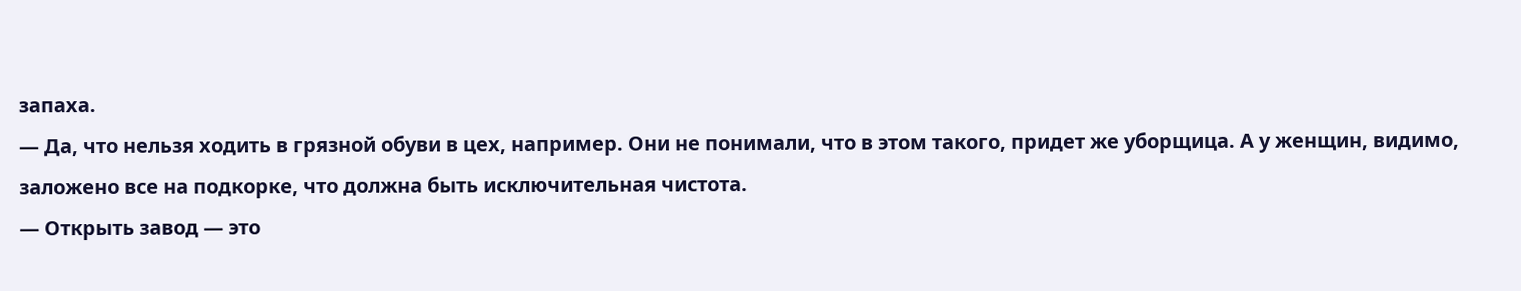запаха.
— Да, что нельзя ходить в грязной обуви в цех, например. Они не понимали, что в этом такого, придет же уборщица. А у женщин, видимо, заложено все на подкорке, что должна быть исключительная чистота.
— Открыть завод — это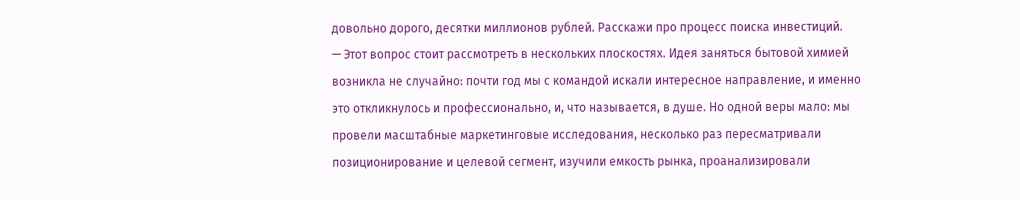довольно дорого, десятки миллионов рублей. Расскажи про процесс поиска инвестиций.
— Этот вопрос стоит рассмотреть в нескольких плоскостях. Идея заняться бытовой химией возникла не случайно: почти год мы с командой искали интересное направление, и именно это откликнулось и профессионально, и, что называется, в душе. Но одной веры мало: мы провели масштабные маркетинговые исследования, несколько раз пересматривали позиционирование и целевой сегмент, изучили емкость рынка, проанализировали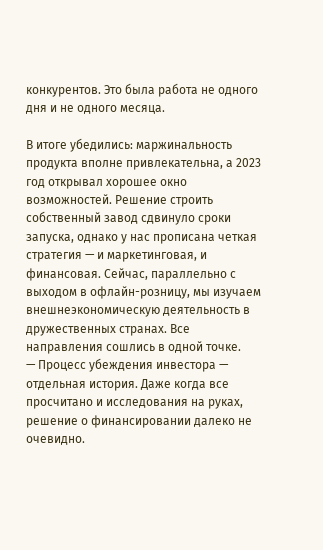конкурентов. Это была работа не одного дня и не одного месяца.

В итоге убедились: маржинальность продукта вполне привлекательна, а 2023 год открывал хорошее окно возможностей. Решение строить собственный завод сдвинуло сроки запуска, однако у нас прописана четкая стратегия — и маркетинговая, и финансовая. Сейчас, параллельно с выходом в офлайн-розницу, мы изучаем внешнеэкономическую деятельность в дружественных странах. Все направления сошлись в одной точке.
— Процесс убеждения инвестора — отдельная история. Даже когда все просчитано и исследования на руках, решение о финансировании далеко не очевидно.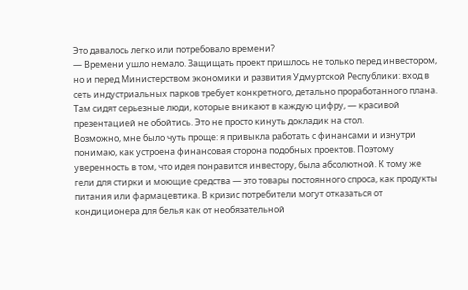Это давалось легко или потребовало времени?
— Времени ушло немало. Защищать проект пришлось не только перед инвестором, но и перед Министерством экономики и развития Удмуртской Республики: вход в сеть индустриальных парков требует конкретного, детально проработанного плана. Там сидят серьезные люди, которые вникают в каждую цифру, — красивой презентацией не обойтись. Это не просто кинуть докладик на стол.
Возможно, мне было чуть проще: я привыкла работать с финансами и изнутри понимаю, как устроена финансовая сторона подобных проектов. Поэтому уверенность в том, что идея понравится инвестору, была абсолютной. К тому же гели для стирки и моющие средства — это товары постоянного спроса, как продукты питания или фармацевтика. В кризис потребители могут отказаться от кондиционера для белья как от необязательной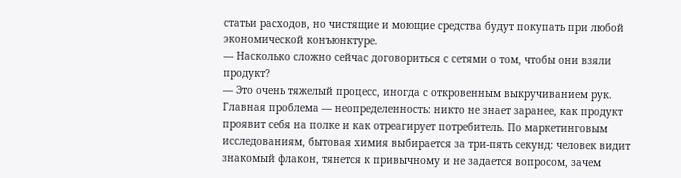статьи расходов, но чистящие и моющие средства будут покупать при любой экономической конъюнктуре.
— Насколько сложно сейчас договориться с сетями о том, чтобы они взяли продукт?
— Это очень тяжелый процесс, иногда с откровенным выкручиванием рук. Главная проблема — неопределенность: никто не знает заранее, как продукт проявит себя на полке и как отреагирует потребитель. По маркетинговым исследованиям, бытовая химия выбирается за три-пять секунд: человек видит знакомый флакон, тянется к привычному и не задается вопросом, зачем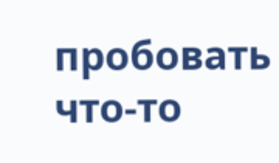пробовать что-то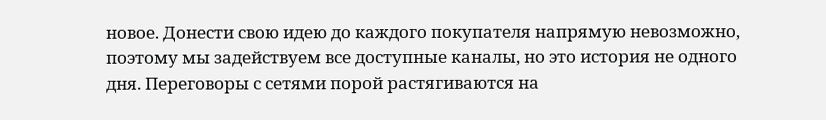новое. Донести свою идею до каждого покупателя напрямую невозможно, поэтому мы задействуем все доступные каналы, но это история не одного дня. Переговоры с сетями порой растягиваются на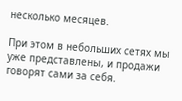несколько месяцев.

При этом в небольших сетях мы уже представлены, и продажи говорят сами за себя.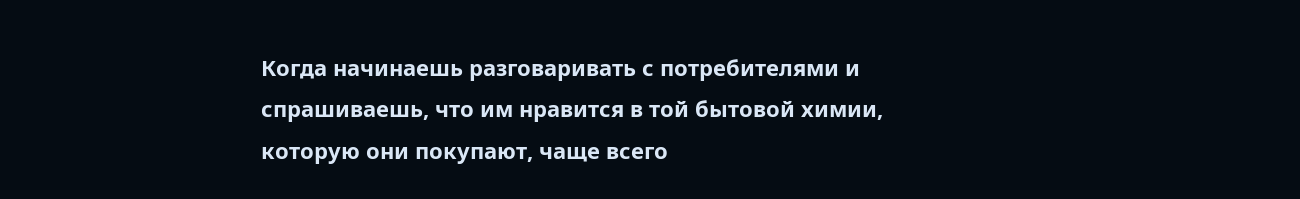Когда начинаешь разговаривать с потребителями и спрашиваешь, что им нравится в той бытовой химии, которую они покупают, чаще всего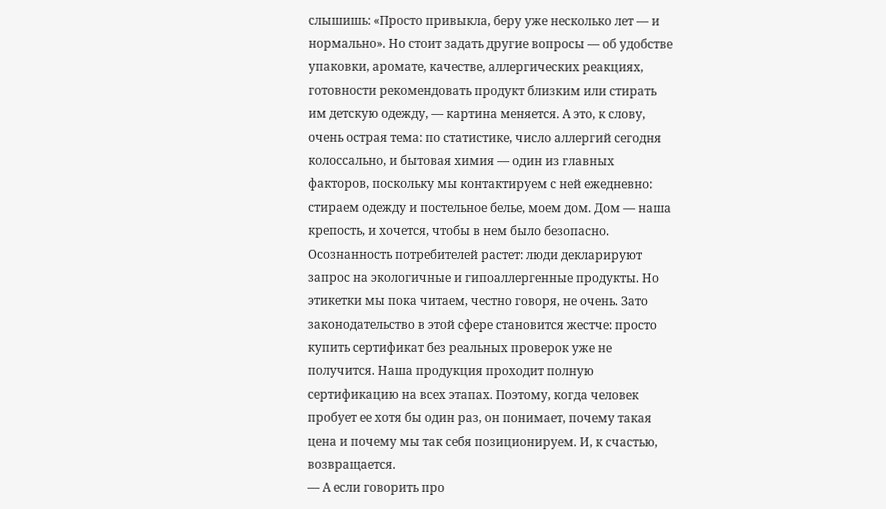слышишь: «Просто привыкла, беру уже несколько лет — и нормально». Но стоит задать другие вопросы — об удобстве упаковки, аромате, качестве, аллергических реакциях, готовности рекомендовать продукт близким или стирать им детскую одежду, — картина меняется. А это, к слову, очень острая тема: по статистике, число аллергий сегодня колоссально, и бытовая химия — один из главных факторов, поскольку мы контактируем с ней ежедневно: стираем одежду и постельное белье, моем дом. Дом — наша крепость, и хочется, чтобы в нем было безопасно.
Осознанность потребителей растет: люди декларируют запрос на экологичные и гипоаллергенные продукты. Но этикетки мы пока читаем, честно говоря, не очень. Зато законодательство в этой сфере становится жестче: просто купить сертификат без реальных проверок уже не получится. Наша продукция проходит полную сертификацию на всех этапах. Поэтому, когда человек пробует ее хотя бы один раз, он понимает, почему такая цена и почему мы так себя позиционируем. И, к счастью, возвращается.
— А если говорить про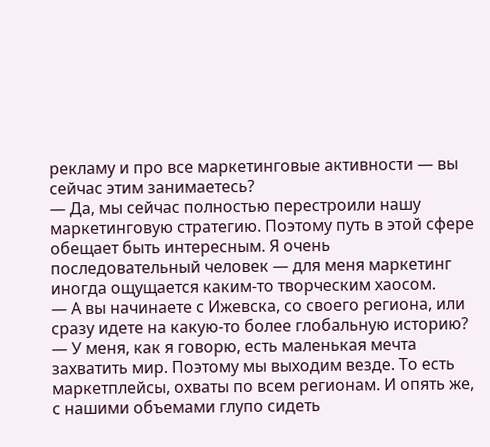рекламу и про все маркетинговые активности — вы сейчас этим занимаетесь?
— Да, мы сейчас полностью перестроили нашу маркетинговую стратегию. Поэтому путь в этой сфере обещает быть интересным. Я очень последовательный человек — для меня маркетинг иногда ощущается каким-то творческим хаосом.
— А вы начинаете с Ижевска, со своего региона, или сразу идете на какую-то более глобальную историю?
— У меня, как я говорю, есть маленькая мечта захватить мир. Поэтому мы выходим везде. То есть маркетплейсы, охваты по всем регионам. И опять же, с нашими объемами глупо сидеть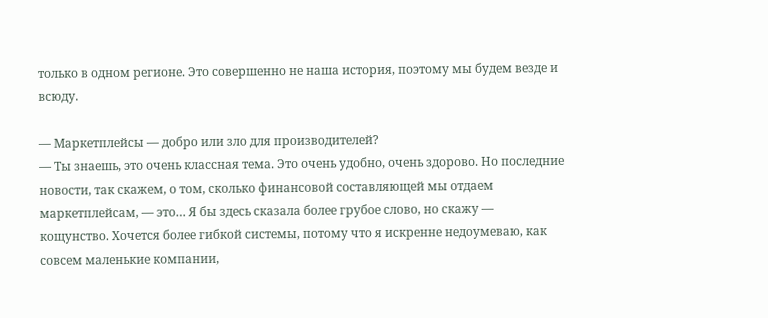только в одном регионе. Это совершенно не наша история, поэтому мы будем везде и всюду.

— Маркетплейсы — добро или зло для производителей?
— Ты знаешь, это очень классная тема. Это очень удобно, очень здорово. Но последние новости, так скажем, о том, сколько финансовой составляющей мы отдаем маркетплейсам, — это… Я бы здесь сказала более грубое слово, но скажу — кощунство. Хочется более гибкой системы, потому что я искренне недоумеваю, как совсем маленькие компании,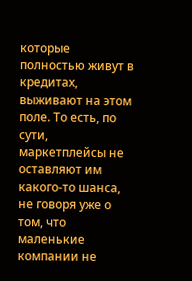которые полностью живут в кредитах, выживают на этом поле. То есть, по сути, маркетплейсы не оставляют им какого-то шанса, не говоря уже о том, что маленькие компании не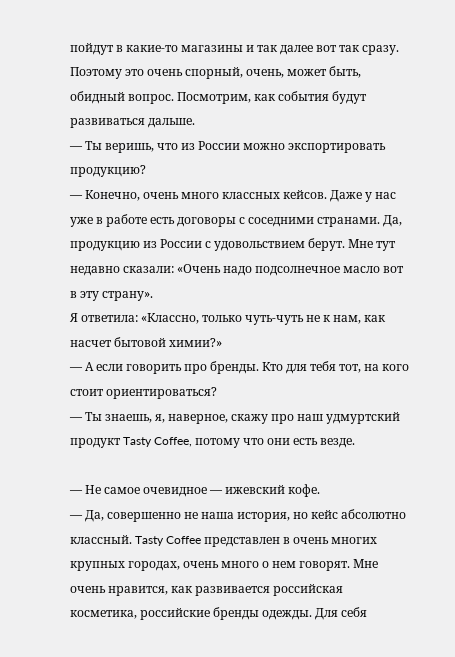пойдут в какие-то магазины и так далее вот так сразу. Поэтому это очень спорный, очень, может быть, обидный вопрос. Посмотрим, как события будут развиваться дальше.
— Ты веришь, что из России можно экспортировать продукцию?
— Конечно, очень много классных кейсов. Даже у нас уже в работе есть договоры с соседними странами. Да, продукцию из России с удовольствием берут. Мне тут недавно сказали: «Очень надо подсолнечное масло вот в эту страну».
Я ответила: «Классно, только чуть-чуть не к нам, как насчет бытовой химии?»
— А если говорить про бренды. Кто для тебя тот, на кого стоит ориентироваться?
— Ты знаешь, я, наверное, скажу про наш удмуртский продукт Tasty Coffee, потому что они есть везде.

— Не самое очевидное — ижевский кофе.
— Да, совершенно не наша история, но кейс абсолютно классный. Tasty Coffee представлен в очень многих крупных городах, очень много о нем говорят. Мне очень нравится, как развивается российская косметика, российские бренды одежды. Для себя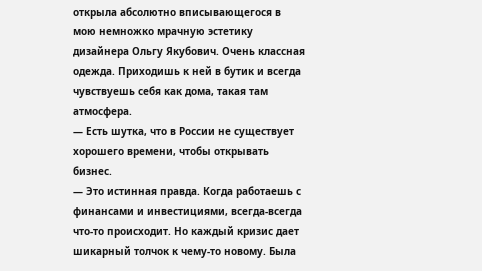открыла абсолютно вписывающегося в мою немножко мрачную эстетику дизайнера Ольгу Якубович. Очень классная одежда. Приходишь к ней в бутик и всегда чувствуешь себя как дома, такая там атмосфера.
— Есть шутка, что в России не существует хорошего времени, чтобы открывать бизнес.
— Это истинная правда. Когда работаешь с финансами и инвестициями, всегда-всегда что-то происходит. Но каждый кризис дает шикарный толчок к чему-то новому. Была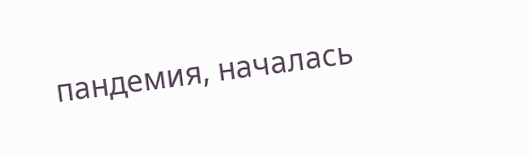пандемия, началась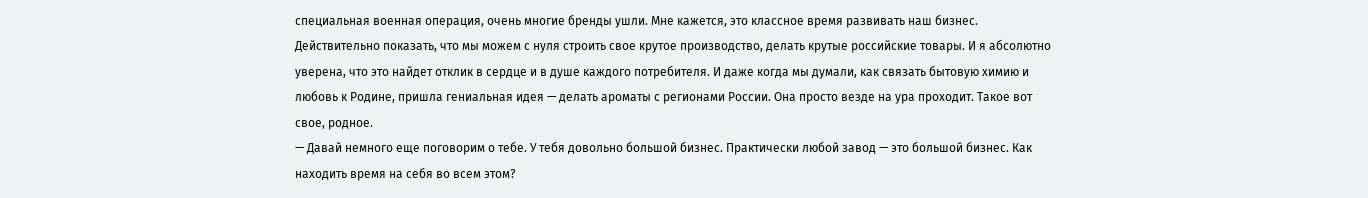специальная военная операция, очень многие бренды ушли. Мне кажется, это классное время развивать наш бизнес. Действительно показать, что мы можем с нуля строить свое крутое производство, делать крутые российские товары. И я абсолютно уверена, что это найдет отклик в сердце и в душе каждого потребителя. И даже когда мы думали, как связать бытовую химию и любовь к Родине, пришла гениальная идея — делать ароматы с регионами России. Она просто везде на ура проходит. Такое вот свое, родное.
— Давай немного еще поговорим о тебе. У тебя довольно большой бизнес. Практически любой завод — это большой бизнес. Как находить время на себя во всем этом?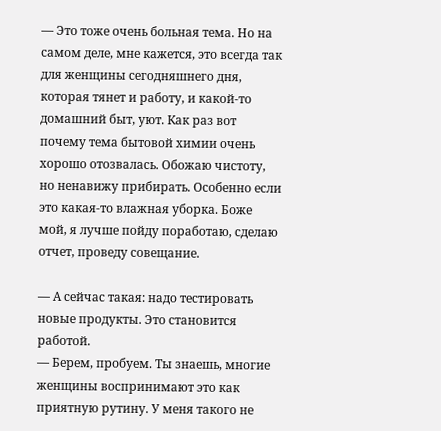— Это тоже очень больная тема. Но на самом деле, мне кажется, это всегда так для женщины сегодняшнего дня, которая тянет и работу, и какой-то домашний быт, уют. Как раз вот почему тема бытовой химии очень хорошо отозвалась. Обожаю чистоту, но ненавижу прибирать. Особенно если это какая-то влажная уборка. Боже мой, я лучше пойду поработаю, сделаю отчет, проведу совещание.

— А сейчас такая: надо тестировать новые продукты. Это становится работой.
— Берем, пробуем. Ты знаешь, многие женщины воспринимают это как приятную рутину. У меня такого не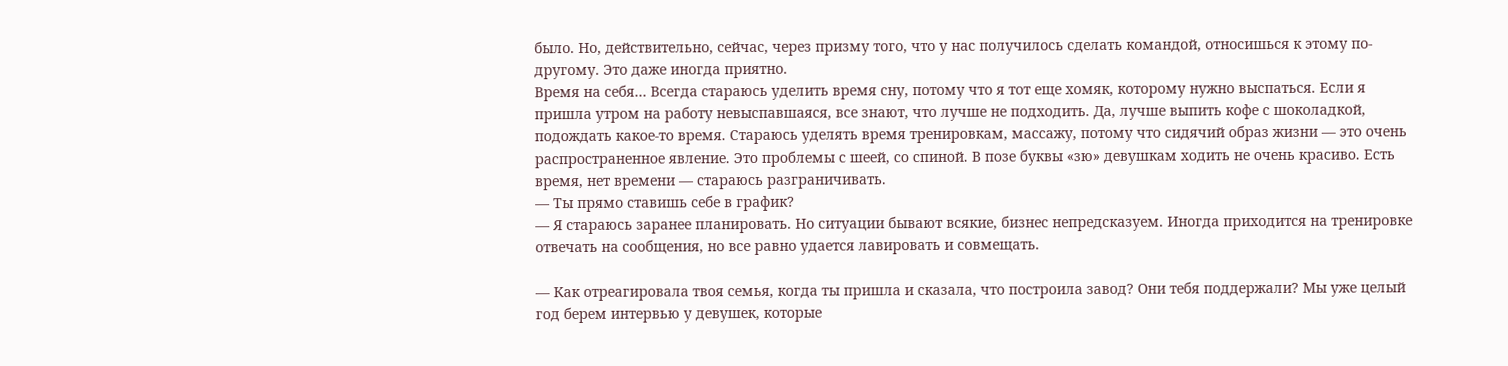было. Но, действительно, сейчас, через призму того, что у нас получилось сделать командой, относишься к этому по-другому. Это даже иногда приятно.
Время на себя… Всегда стараюсь уделить время сну, потому что я тот еще хомяк, которому нужно выспаться. Если я пришла утром на работу невыспавшаяся, все знают, что лучше не подходить. Да, лучше выпить кофе с шоколадкой, подождать какое-то время. Стараюсь уделять время тренировкам, массажу, потому что сидячий образ жизни — это очень распространенное явление. Это проблемы с шеей, со спиной. В позе буквы «зю» девушкам ходить не очень красиво. Есть время, нет времени — стараюсь разграничивать.
— Ты прямо ставишь себе в график?
— Я стараюсь заранее планировать. Но ситуации бывают всякие, бизнес непредсказуем. Иногда приходится на тренировке отвечать на сообщения, но все равно удается лавировать и совмещать.

— Как отреагировала твоя семья, когда ты пришла и сказала, что построила завод? Они тебя поддержали? Мы уже целый год берем интервью у девушек, которые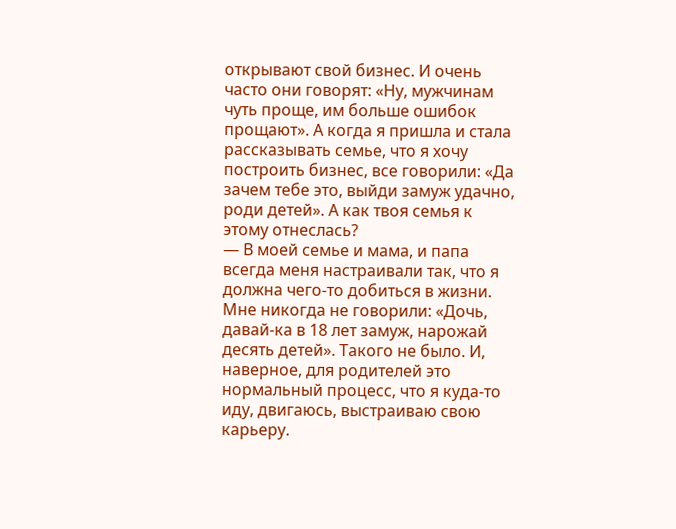открывают свой бизнес. И очень часто они говорят: «Ну, мужчинам чуть проще, им больше ошибок прощают». А когда я пришла и стала рассказывать семье, что я хочу построить бизнес, все говорили: «Да зачем тебе это, выйди замуж удачно, роди детей». А как твоя семья к этому отнеслась?
— В моей семье и мама, и папа всегда меня настраивали так, что я должна чего-то добиться в жизни. Мне никогда не говорили: «Дочь, давай-ка в 18 лет замуж, нарожай десять детей». Такого не было. И, наверное, для родителей это нормальный процесс, что я куда-то иду, двигаюсь, выстраиваю свою карьеру.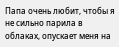Папа очень любит, чтобы я не сильно парила в облаках, опускает меня на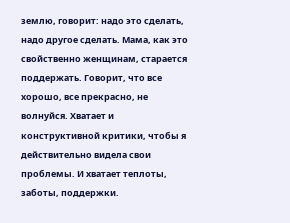землю, говорит: надо это сделать, надо другое сделать. Мама, как это свойственно женщинам, старается поддержать. Говорит, что все хорошо, все прекрасно, не волнуйся. Хватает и конструктивной критики, чтобы я действительно видела свои проблемы. И хватает теплоты, заботы, поддержки.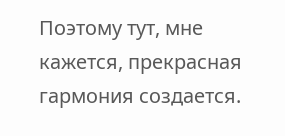Поэтому тут, мне кажется, прекрасная гармония создается.